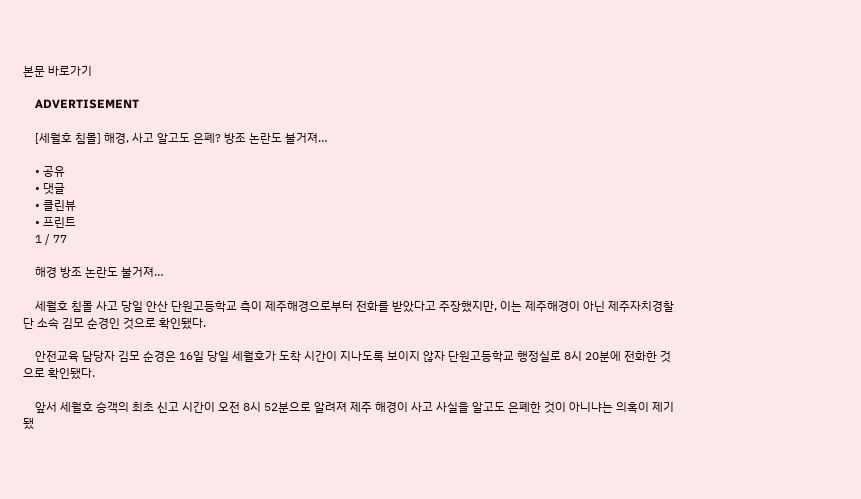본문 바로가기

    ADVERTISEMENT

    [세월호 침몰] 해경, 사고 알고도 은폐? 방조 논란도 불거져…

    • 공유
    • 댓글
    • 클린뷰
    • 프린트
    1 / 77

    해경 방조 논란도 불거져…

    세월호 침몰 사고 당일 안산 단원고등학교 측이 제주해경으로부터 전화를 받았다고 주장했지만, 이는 제주해경이 아닌 제주자치경찰단 소속 김모 순경인 것으로 확인됐다.

    안전교육 담당자 김모 순경은 16일 당일 세월호가 도착 시간이 지나도록 보이지 않자 단원고등학교 행정실로 8시 20분에 전화한 것으로 확인됐다.

    앞서 세월호 승객의 최초 신고 시간이 오전 8시 52분으로 알려져 제주 해경이 사고 사실을 알고도 은폐한 것이 아니냐는 의혹이 제기됐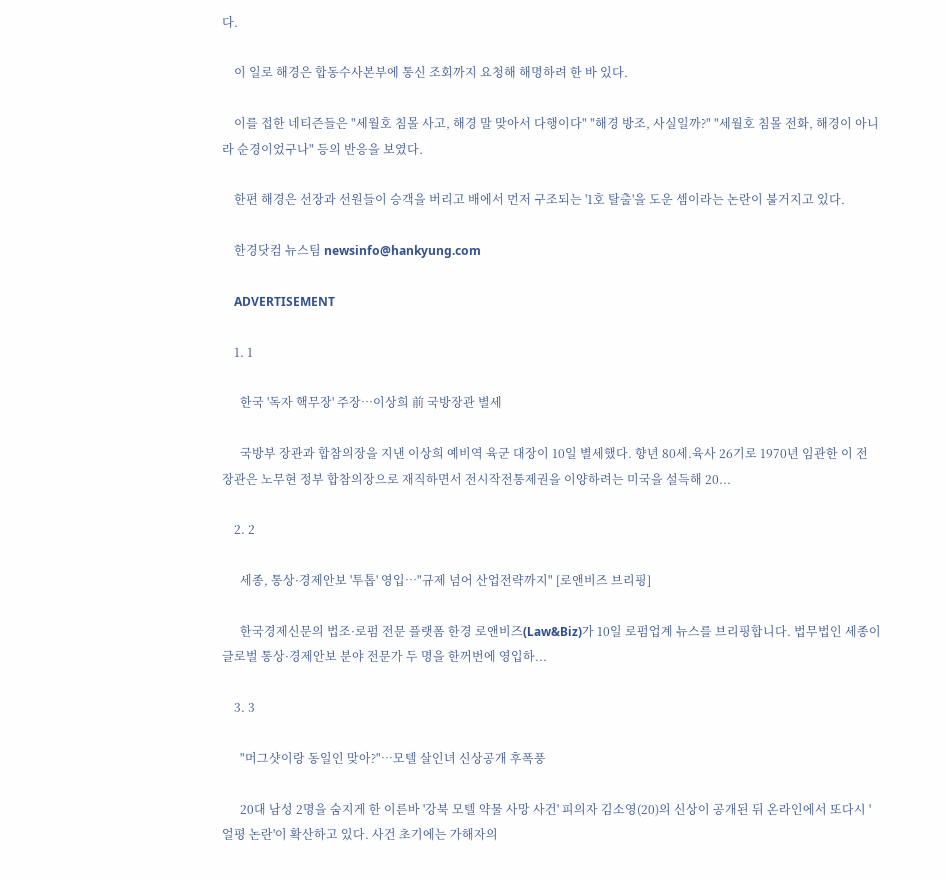다.

    이 일로 해경은 합동수사본부에 통신 조회까지 요청해 해명하려 한 바 있다.

    이를 접한 네티즌들은 "세월호 침몰 사고, 해경 말 맞아서 다행이다" "해경 방조, 사실일까?" "세월호 침몰 전화, 해경이 아니라 순경이었구나" 등의 반응을 보였다.

    한편 해경은 선장과 선원들이 승객을 버리고 배에서 먼저 구조되는 '1호 탈출'을 도운 셈이라는 논란이 불거지고 있다.

    한경닷컴 뉴스팀 newsinfo@hankyung.com

    ADVERTISEMENT

    1. 1

      한국 '독자 핵무장' 주장…이상희 前 국방장관 별세

      국방부 장관과 합참의장을 지낸 이상희 예비역 육군 대장이 10일 별세했다. 향년 80세.육사 26기로 1970년 임관한 이 전 장관은 노무현 정부 합참의장으로 재직하면서 전시작전통제권을 이양하려는 미국을 설득해 20...

    2. 2

      세종, 통상·경제안보 '투톱' 영입…"규제 넘어 산업전략까지" [로앤비즈 브리핑]

      한국경제신문의 법조·로펌 전문 플랫폼 한경 로앤비즈(Law&Biz)가 10일 로펌업계 뉴스를 브리핑합니다. 법무법인 세종이 글로벌 통상·경제안보 분야 전문가 두 명을 한꺼번에 영입하...

    3. 3

      "머그샷이랑 동일인 맞아?"…모텔 살인녀 신상공개 후폭풍

      20대 남성 2명을 숨지게 한 이른바 '강북 모텔 약물 사망 사건' 피의자 김소영(20)의 신상이 공개된 뒤 온라인에서 또다시 '얼평 논란'이 확산하고 있다. 사건 초기에는 가해자의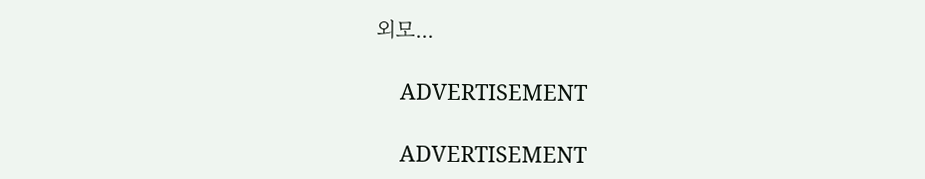외모...

    ADVERTISEMENT

    ADVERTISEMENT